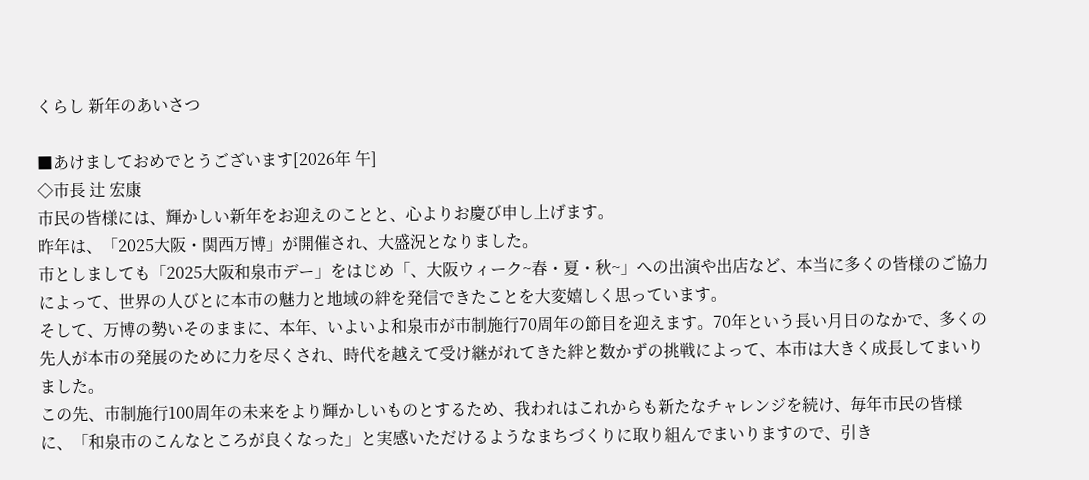くらし 新年のあいさつ

■あけましておめでとうございます[2026年 午]
◇市長 辻 宏康
市民の皆様には、輝かしい新年をお迎えのことと、心よりお慶び申し上げます。
昨年は、「2025大阪・関西万博」が開催され、大盛況となりました。
市としましても「2025大阪和泉市デー」をはじめ「、大阪ウィーク~春・夏・秋~」への出演や出店など、本当に多くの皆様のご協力によって、世界の人びとに本市の魅力と地域の絆を発信できたことを大変嬉しく思っています。
そして、万博の勢いそのままに、本年、いよいよ和泉市が市制施行70周年の節目を迎えます。70年という長い月日のなかで、多くの先人が本市の発展のために力を尽くされ、時代を越えて受け継がれてきた絆と数かずの挑戦によって、本市は大きく成長してまいりました。
この先、市制施行100周年の未来をより輝かしいものとするため、我われはこれからも新たなチャレンジを続け、毎年市民の皆様に、「和泉市のこんなところが良くなった」と実感いただけるようなまちづくりに取り組んでまいりますので、引き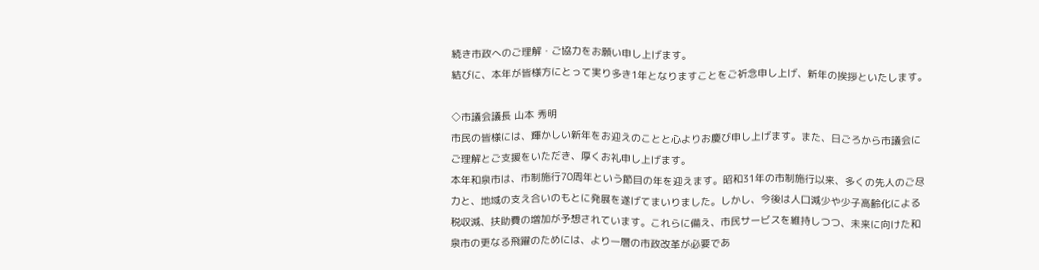続き市政へのご理解・ご協力をお願い申し上げます。
結びに、本年が皆様方にとって実り多き1年となりますことをご祈念申し上げ、新年の挨拶といたします。

◇市議会議長 山本 秀明
市民の皆様には、輝かしい新年をお迎えのことと心よりお慶び申し上げます。また、日ごろから市議会にご理解とご支援をいただき、厚くお礼申し上げます。
本年和泉市は、市制施行70周年という節目の年を迎えます。昭和31年の市制施行以来、多くの先人のご尽力と、地域の支え合いのもとに発展を遂げてまいりました。しかし、今後は人口減少や少子高齢化による税収減、扶助費の増加が予想されています。これらに備え、市民サービスを維持しつつ、未来に向けた和泉市の更なる飛躍のためには、より一層の市政改革が必要であ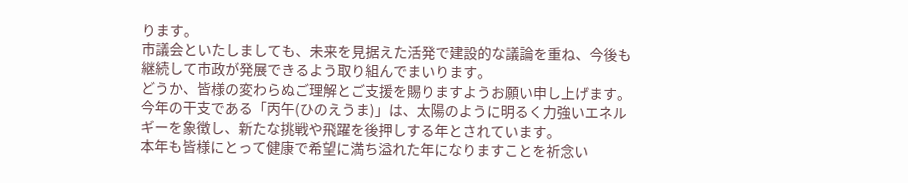ります。
市議会といたしましても、未来を見据えた活発で建設的な議論を重ね、今後も継続して市政が発展できるよう取り組んでまいります。
どうか、皆様の変わらぬご理解とご支援を賜りますようお願い申し上げます。
今年の干支である「丙午(ひのえうま)」は、太陽のように明るく力強いエネルギーを象徴し、新たな挑戦や飛躍を後押しする年とされています。
本年も皆様にとって健康で希望に満ち溢れた年になりますことを祈念い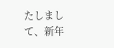たしまして、新年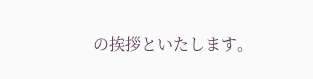の挨拶といたします。